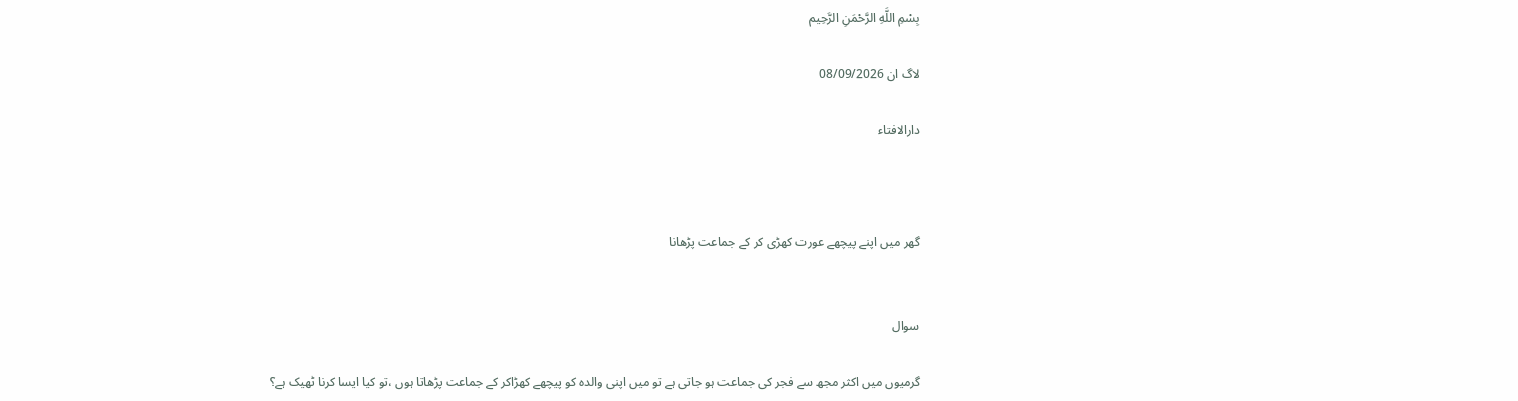بِسْمِ اللَّهِ الرَّحْمَنِ الرَّحِيم

لاگ ان 08/09/2026

دارالافتاء



گھر میں اپنے پیچھے عورت کھڑی کر کے جماعت پڑھانا


سوال

گرمیوں میں اکثر مجھ سے فجر کی جماعت ہو جاتی ہے تو میں اپنی والدہ کو پیچھے کھڑاکر کے جماعت پڑھاتا ہوں ،تو کیا ایسا کرنا ٹھیک ہے؟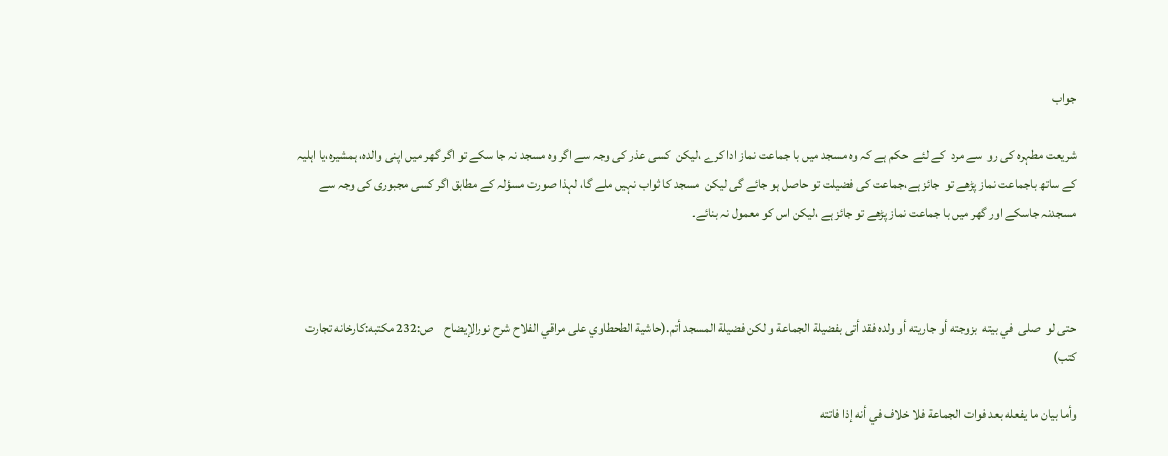جواب

شریعت مطہرہ کی رو  سے مرد  کے لئے  حکم ہے کہ وہ مسجد میں با جماعت نماز ادا کرے ،لیکن  کسی عذر کی وجہ سے اگر وہ مسجد نہ جا سکے تو اگر گھر میں اپنی والدہ، ہمشیرہ،یا اہلیہ کے ساتھ باجماعت نماز پڑھے تو  جائز ہے،جماعت کی فضیلت تو حاصل ہو جائے گی لیکن  مسجد کا ثواب نہیں ملے گا، لہذا صورت مسؤلہ کے مطابق اگر کسی مجبوری کی وجہ سے  مسجدنہ جاسکے اور گھر میں با جماعت نماز پڑھے تو جائز ہے ،لیکن اس کو معمول نہ بنائے۔



حتى لو  صلى  في بيته  بزوجته أو جاريته أو ولده فقد أتى بفضيلة الجماعة و لكن فضيلة المسجد أتم.(حاشية الطحطاوي على مراقي الفلاح شرح نورالإيضاح    ص:232 مكتبه:كارخانه تجارت كتب)

وأما بيان ما يفعله بعد فوات الجماعة فلا خلاف في أنه إذا فاتته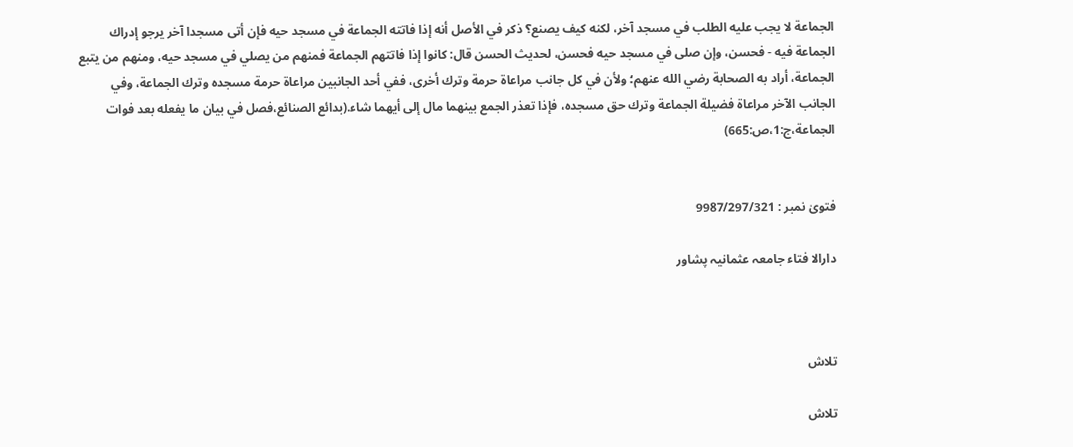الجماعة لا يجب عليه الطلب في مسجد آخر، لكنه كيف يصنع؟ ذكر في الأصل أنه إذا فاتته الجماعة في مسجد حيه فإن أتى مسجدا آخر يرجو إدراك الجماعة فيه - فحسن، وإن صلى في مسجد حيه فحسن، لحديث الحسن قال: كانوا إذا فاتتهم الجماعة فمنهم من يصلي في مسجد حيه، ومنهم من يتبع الجماعة، أراد به الصحابة رضي الله عنهم؛ ولأن في كل جانب مراعاة حرمة وترك أخرى، ففي أحد الجانبين مراعاة حرمة مسجده وترك الجماعة، وفي الجانب الآخر مراعاة فضيلة الجماعة وترك حق مسجده، فإذا تعذر الجمع بينهما مال إلى أيهما شاء.(بدائع الصنائع،فصل في بیان ما یفعله بعد فوات الجماعة،ج:1،ص:665)


فتویٰ نمبر : 9987/297/321

دارالا فتاء جامعہ عثمانیہ پشاور



تلاش

تلاش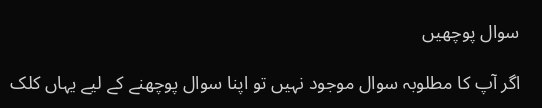سوال پوچھیں

اگر آپ کا مطلوبہ سوال موجود نہیں تو اپنا سوال پوچھنے کے لیے یہاں کلک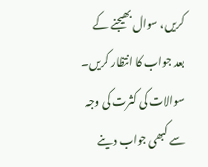کریں، سوال بھیجنے کے بعد جواب کا انتظار کریں۔ سوالات کی کثرت کی وجہ سے کبھی جواب دینے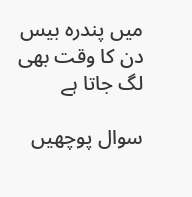میں پندرہ بیس دن کا وقت بھی لگ جاتا ہے

سوال پوچھیں